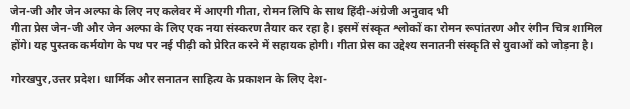जेन-जी और जेन अल्फा के लिए नए कलेवर में आएगी गीता, रोमन लिपि के साथ हिंदी-अंग्रेजी अनुवाद भी
गीता प्रेस जेन-जी और जेन अल्फा के लिए एक नया संस्करण तैयार कर रहा है। इसमें संस्कृत श्लोकों का रोमन रूपांतरण और रंगीन चित्र शामिल होंगे। यह पुस्तक कर्मयोग के पथ पर नई पीढ़ी को प्रेरित करने में सहायक होगी। गीता प्रेस का उद्देश्य सनातनी संस्कृति से युवाओं को जोड़ना है।

गोरखपुर,उत्तर प्रदेश। धार्मिक और सनातन साहित्य के प्रकाशन के लिए देश-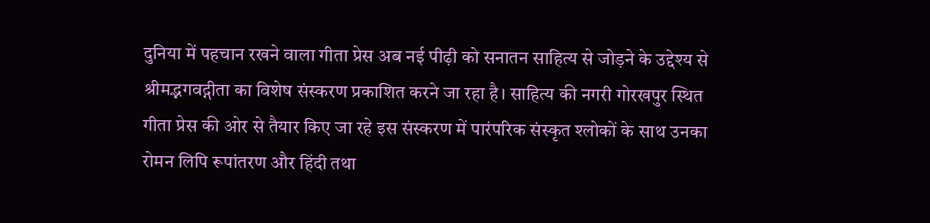दुनिया में पहचान रखने वाला गीता प्रेस अब नई पीढ़ी को सनातन साहित्य से जोड़ने के उद्देश्य से श्रीमद्भगवद्गीता का विशेष संस्करण प्रकाशित करने जा रहा है। साहित्य की नगरी गोरखपुर स्थित गीता प्रेस की ओर से तैयार किए जा रहे इस संस्करण में पारंपरिक संस्कृत श्लोकों के साथ उनका रोमन लिपि रूपांतरण और हिंदी तथा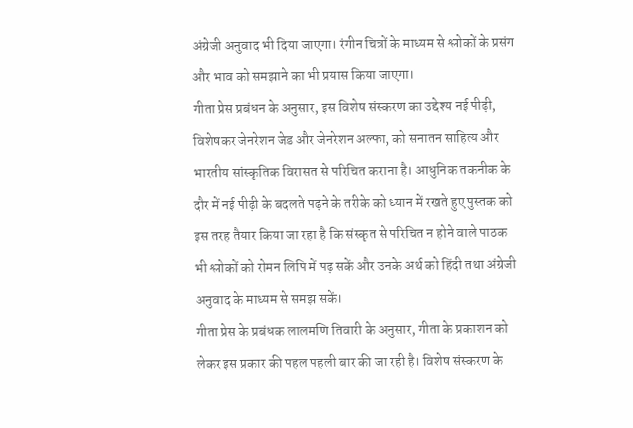अंग्रेजी अनुवाद भी दिया जाएगा। रंगीन चित्रों के माध्यम से श्लोकों के प्रसंग और भाव को समझाने का भी प्रयास किया जाएगा।
गीता प्रेस प्रबंधन के अनुसार, इस विशेष संस्करण का उद्देश्य नई पीढ़ी, विशेषकर जेनरेशन जेड और जेनरेशन अल्फा, को सनातन साहित्य और भारतीय सांस्कृतिक विरासत से परिचित कराना है। आधुनिक तकनीक के दौर में नई पीढ़ी के बदलते पढ़ने के तरीके को ध्यान में रखते हुए पुस्तक को इस तरह तैयार किया जा रहा है कि संस्कृत से परिचित न होने वाले पाठक भी श्लोकों को रोमन लिपि में पढ़ सकें और उनके अर्थ को हिंदी तथा अंग्रेजी अनुवाद के माध्यम से समझ सकें।
गीता प्रेस के प्रबंधक लालमणि तिवारी के अनुसार, गीता के प्रकाशन को लेकर इस प्रकार की पहल पहली बार की जा रही है। विशेष संस्करण के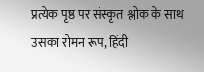प्रत्येक पृष्ठ पर संस्कृत श्लोक के साथ उसका रोमन रूप, हिंदी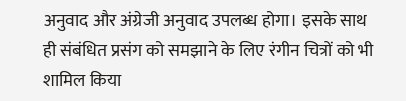अनुवाद और अंग्रेजी अनुवाद उपलब्ध होगा। इसके साथ ही संबंधित प्रसंग को समझाने के लिए रंगीन चित्रों को भी शामिल किया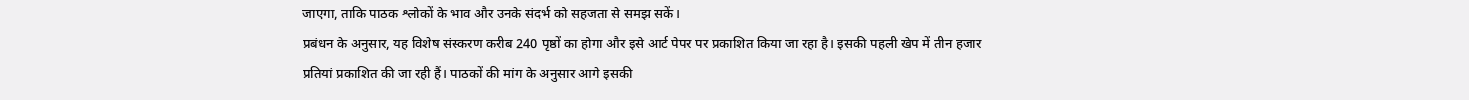जाएगा, ताकि पाठक श्लोकों के भाव और उनके संदर्भ को सहजता से समझ सकें।
प्रबंधन के अनुसार, यह विशेष संस्करण करीब 240 पृष्ठों का होगा और इसे आर्ट पेपर पर प्रकाशित किया जा रहा है। इसकी पहली खेप में तीन हजार प्रतियां प्रकाशित की जा रही हैं। पाठकों की मांग के अनुसार आगे इसकी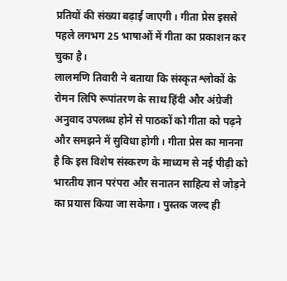प्रतियों की संख्या बढ़ाई जाएगी। गीता प्रेस इससे पहले लगभग 25 भाषाओं में गीता का प्रकाशन कर चुका है।
लालमणि तिवारी ने बताया कि संस्कृत श्लोकों के रोमन लिपि रूपांतरण के साथ हिंदी और अंग्रेजी अनुवाद उपलब्ध होने से पाठकों को गीता को पढ़ने और समझने में सुविधा होगी। गीता प्रेस का मानना है कि इस विशेष संस्करण के माध्यम से नई पीढ़ी को भारतीय ज्ञान परंपरा और सनातन साहित्य से जोड़ने का प्रयास किया जा सकेगा। पुस्तक जल्द ही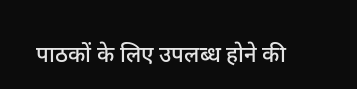पाठकों के लिए उपलब्ध होने की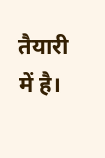तैयारी में है।